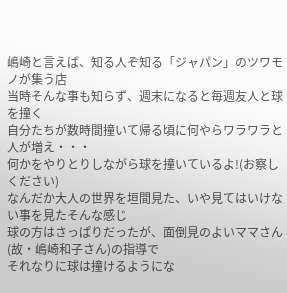嶋崎と言えば、知る人ぞ知る「ジャパン」のツワモノが集う店
当時そんな事も知らず、週末になると毎週友人と球を撞く
自分たちが数時間撞いて帰る頃に何やらワラワラと人が増え・・・
何かをやりとりしながら球を撞いているよ!(お察しください)
なんだか大人の世界を垣間見た、いや見てはいけない事を見たそんな感じ
球の方はさっぱりだったが、面倒見のよいママさん(故・嶋崎和子さん)の指導で
それなりに球は撞けるようにな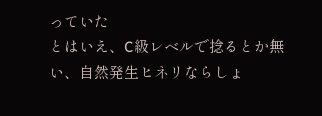っていた
とはいえ、C級レベルで捻るとか無い、自然発生ヒネリならしょ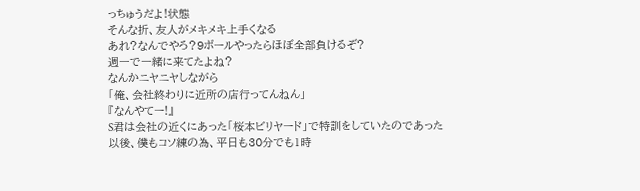っちゅうだよ!状態
そんな折、友人がメキメキ上手くなる
あれ?なんでやろ?9ボールやったらほぼ全部負けるぞ?
週一で一緒に来てたよね?
なんかニヤニヤしながら
「俺、会社終わりに近所の店行ってんねん」
『なんやてー!』
S君は会社の近くにあった「桜本ビリヤード」で特訓をしていたのであった
以後、僕もコソ練の為、平日も30分でも1時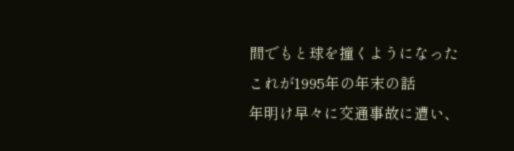間でもと球を撞くようになった
これが1995年の年末の話
年明け早々に交通事故に遭い、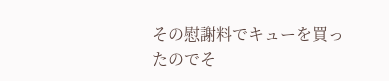その慰謝料でキューを買ったのでそ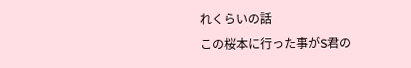れくらいの話
この桜本に行った事がS君の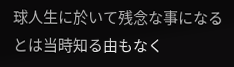球人生に於いて残念な事になるとは当時知る由もなく